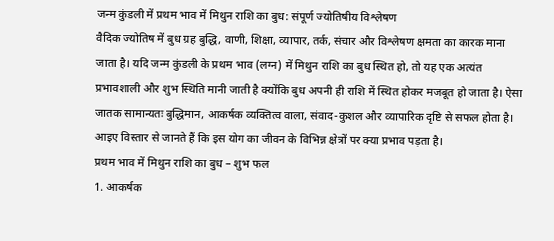जन्म कुंडली में प्रथम भाव में मिथुन राशि का बुध: संपूर्ण ज्योतिषीय विश्लेषण
वैदिक ज्योतिष में बुध ग्रह बुद्धि, वाणी, शिक्षा, व्यापार, तर्क, संचार और विश्लेषण क्षमता का कारक माना जाता है। यदि जन्म कुंडली के प्रथम भाव (लग्न) में मिथुन राशि का बुध स्थित हो, तो यह एक अत्यंत प्रभावशाली और शुभ स्थिति मानी जाती है क्योंकि बुध अपनी ही राशि में स्थित होकर मजबूत हो जाता है। ऐसा जातक सामान्यतः बुद्धिमान, आकर्षक व्यक्तित्व वाला, संवाद-कुशल और व्यापारिक दृष्टि से सफल होता है।
आइए विस्तार से जानते हैं कि इस योग का जीवन के विभिन्न क्षेत्रों पर क्या प्रभाव पड़ता है।
प्रथम भाव में मिथुन राशि का बुध – शुभ फल
1. आकर्षक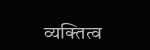व्यक्तित्व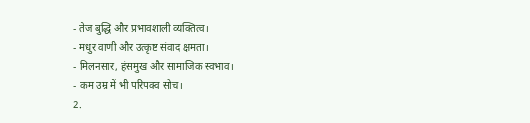- तेज बुद्धि और प्रभावशाली व्यक्तित्व।
- मधुर वाणी और उत्कृष्ट संवाद क्षमता।
- मिलनसार, हंसमुख और सामाजिक स्वभाव।
- कम उम्र में भी परिपक्व सोच।
2.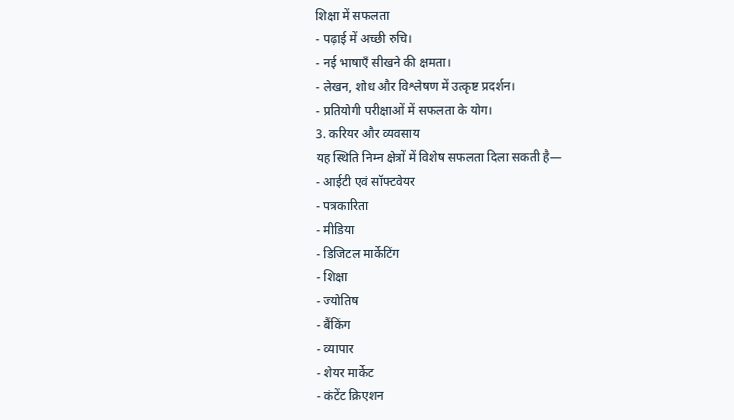शिक्षा में सफलता
- पढ़ाई में अच्छी रुचि।
- नई भाषाएँ सीखने की क्षमता।
- लेखन, शोध और विश्लेषण में उत्कृष्ट प्रदर्शन।
- प्रतियोगी परीक्षाओं में सफलता के योग।
3. करियर और व्यवसाय
यह स्थिति निम्न क्षेत्रों में विशेष सफलता दिला सकती है—
- आईटी एवं सॉफ्टवेयर
- पत्रकारिता
- मीडिया
- डिजिटल मार्केटिंग
- शिक्षा
- ज्योतिष
- बैंकिंग
- व्यापार
- शेयर मार्केट
- कंटेंट क्रिएशन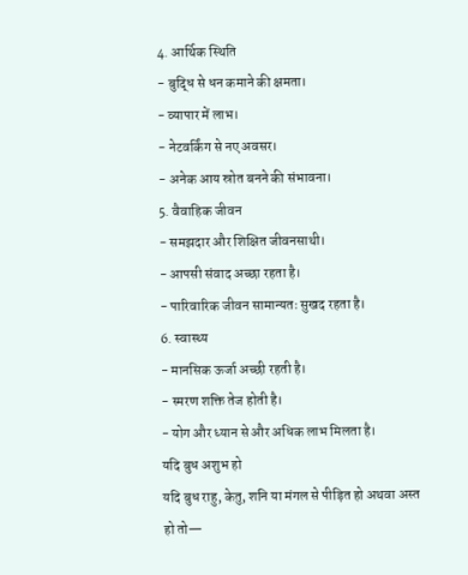4. आर्थिक स्थिति
- बुद्धि से धन कमाने की क्षमता।
- व्यापार में लाभ।
- नेटवर्किंग से नए अवसर।
- अनेक आय स्रोत बनने की संभावना।
5. वैवाहिक जीवन
- समझदार और शिक्षित जीवनसाथी।
- आपसी संवाद अच्छा रहता है।
- पारिवारिक जीवन सामान्यतः सुखद रहता है।
6. स्वास्थ्य
- मानसिक ऊर्जा अच्छी रहती है।
- स्मरण शक्ति तेज होती है।
- योग और ध्यान से और अधिक लाभ मिलता है।
यदि बुध अशुभ हो
यदि बुध राहु, केतु, शनि या मंगल से पीड़ित हो अथवा अस्त हो तो—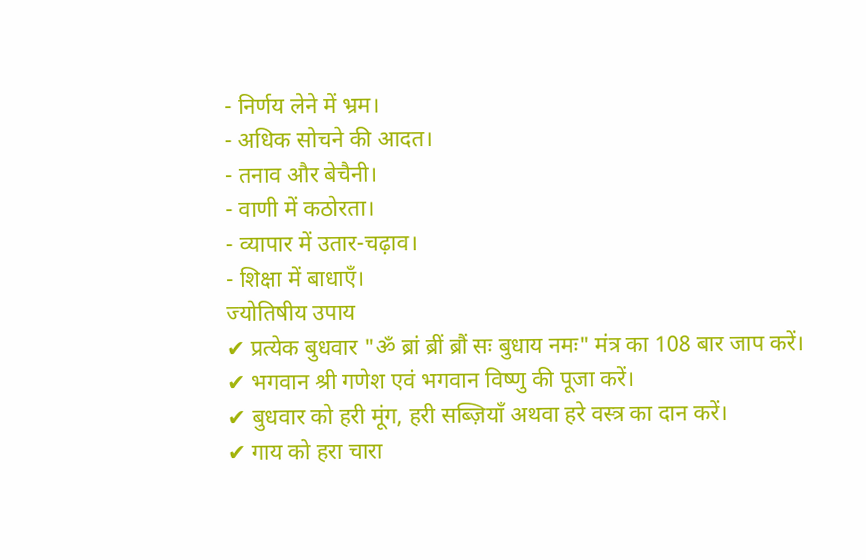- निर्णय लेने में भ्रम।
- अधिक सोचने की आदत।
- तनाव और बेचैनी।
- वाणी में कठोरता।
- व्यापार में उतार-चढ़ाव।
- शिक्षा में बाधाएँ।
ज्योतिषीय उपाय
✔ प्रत्येक बुधवार "ॐ ब्रां ब्रीं ब्रौं सः बुधाय नमः" मंत्र का 108 बार जाप करें।
✔ भगवान श्री गणेश एवं भगवान विष्णु की पूजा करें।
✔ बुधवार को हरी मूंग, हरी सब्ज़ियाँ अथवा हरे वस्त्र का दान करें।
✔ गाय को हरा चारा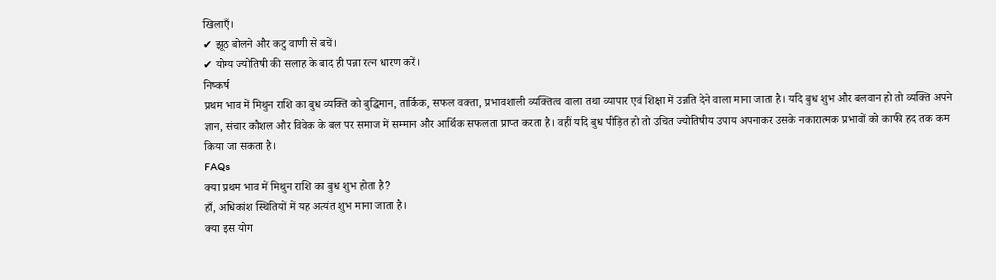खिलाएँ।
✔ झूठ बोलने और कटु वाणी से बचें।
✔ योग्य ज्योतिषी की सलाह के बाद ही पन्ना रत्न धारण करें।
निष्कर्ष
प्रथम भाव में मिथुन राशि का बुध व्यक्ति को बुद्धिमान, तार्किक, सफल वक्ता, प्रभावशाली व्यक्तित्व वाला तथा व्यापार एवं शिक्षा में उन्नति देने वाला माना जाता है। यदि बुध शुभ और बलवान हो तो व्यक्ति अपने ज्ञान, संचार कौशल और विवेक के बल पर समाज में सम्मान और आर्थिक सफलता प्राप्त करता है। वहीं यदि बुध पीड़ित हो तो उचित ज्योतिषीय उपाय अपनाकर उसके नकारात्मक प्रभावों को काफी हद तक कम किया जा सकता है।
FAQs
क्या प्रथम भाव में मिथुन राशि का बुध शुभ होता है?
हाँ, अधिकांश स्थितियों में यह अत्यंत शुभ माना जाता है।
क्या इस योग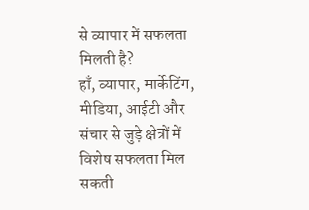से व्यापार में सफलता मिलती है?
हाँ, व्यापार, मार्केटिंग, मीडिया, आईटी और संचार से जुड़े क्षेत्रों में विशेष सफलता मिल सकती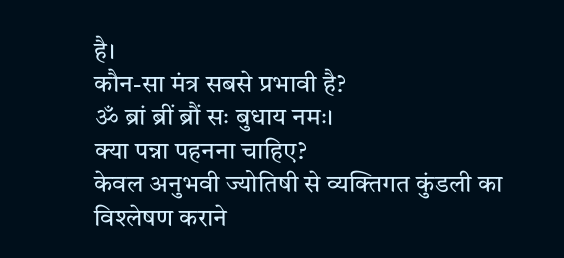है।
कौन-सा मंत्र सबसे प्रभावी है?
ॐ ब्रां ब्रीं ब्रौं सः बुधाय नमः।
क्या पन्ना पहनना चाहिए?
केवल अनुभवी ज्योतिषी से व्यक्तिगत कुंडली का विश्लेषण कराने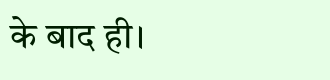के बाद ही।